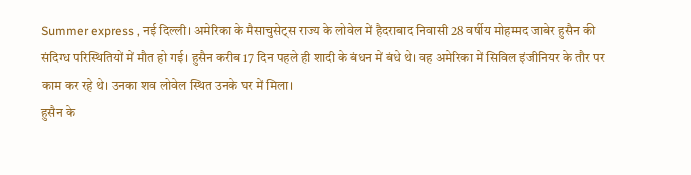Summer express , नई दिल्ली। अमेरिका के मैसाचुसेट्स राज्य के लोवेल में हैदराबाद निवासी 28 वर्षीय मोहम्मद जाबेर हुसैन की संदिग्ध परिस्थितियों में मौत हो गई। हुसैन करीब 17 दिन पहले ही शादी के बंधन में बंधे थे। वह अमेरिका में सिविल इंजीनियर के तौर पर काम कर रहे थे। उनका शव लोवेल स्थित उनके घर में मिला।
हुसैन के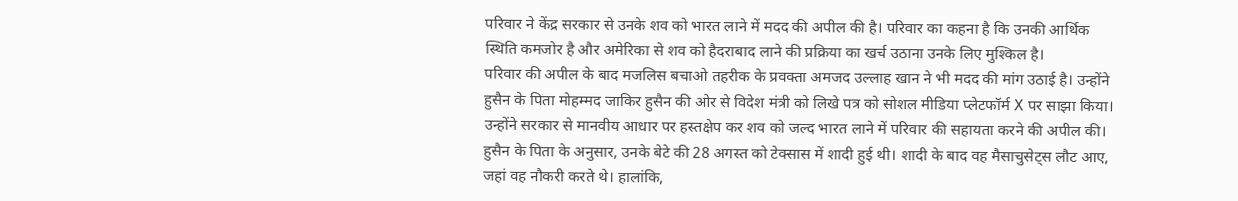परिवार ने केंद्र सरकार से उनके शव को भारत लाने में मदद की अपील की है। परिवार का कहना है कि उनकी आर्थिक स्थिति कमजोर है और अमेरिका से शव को हैदराबाद लाने की प्रक्रिया का खर्च उठाना उनके लिए मुश्किल है।
परिवार की अपील के बाद मजलिस बचाओ तहरीक के प्रवक्ता अमजद उल्लाह खान ने भी मदद की मांग उठाई है। उन्होंने हुसैन के पिता मोहम्मद जाकिर हुसैन की ओर से विदेश मंत्री को लिखे पत्र को सोशल मीडिया प्लेटफॉर्म X पर साझा किया। उन्होंने सरकार से मानवीय आधार पर हस्तक्षेप कर शव को जल्द भारत लाने में परिवार की सहायता करने की अपील की।
हुसैन के पिता के अनुसार, उनके बेटे की 28 अगस्त को टेक्सास में शादी हुई थी। शादी के बाद वह मैसाचुसेट्स लौट आए, जहां वह नौकरी करते थे। हालांकि,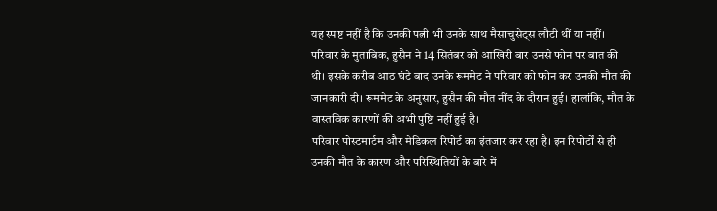यह स्पष्ट नहीं है कि उनकी पत्नी भी उनके साथ मैसाचुसेट्स लौटी थीं या नहीं।
परिवार के मुताबिक, हुसैन ने 14 सितंबर को आखिरी बार उनसे फोन पर बात की थी। इसके करीब आठ घंटे बाद उनके रूममेट ने परिवार को फोन कर उनकी मौत की जानकारी दी। रूममेट के अनुसार, हुसैन की मौत नींद के दौरान हुई। हालांकि, मौत के वास्तविक कारणों की अभी पुष्टि नहीं हुई है।
परिवार पोस्टमार्टम और मेडिकल रिपोर्ट का इंतजार कर रहा है। इन रिपोर्टों से ही उनकी मौत के कारण और परिस्थितियों के बारे में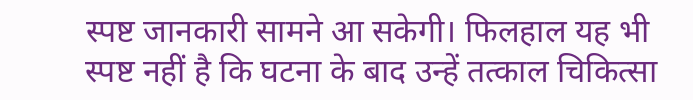स्पष्ट जानकारी सामने आ सकेगी। फिलहाल यह भी स्पष्ट नहीं है कि घटना के बाद उन्हें तत्काल चिकित्सा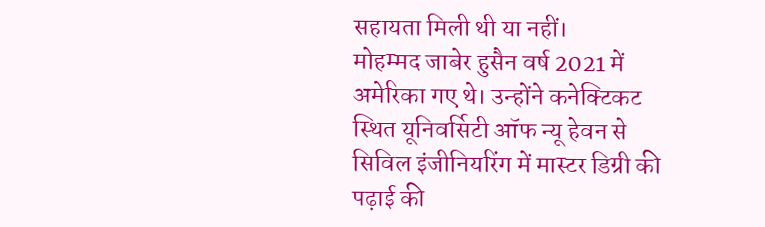सहायता मिली थी या नहीं।
मोहम्मद जाबेर हुसैन वर्ष 2021 में अमेरिका गए थे। उन्होंने कनेक्टिकट स्थित यूनिवर्सिटी ऑफ न्यू हेवन से सिविल इंजीनियरिंग में मास्टर डिग्री की पढ़ाई की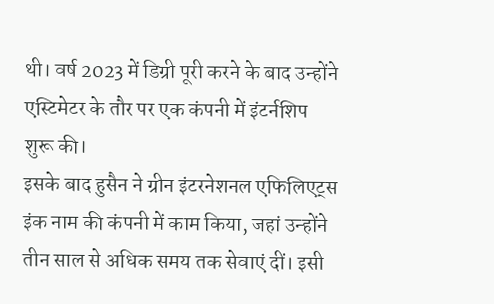थी। वर्ष 2023 में डिग्री पूरी करने के बाद उन्होंने एस्टिमेटर के तौर पर एक कंपनी में इंटर्नशिप शुरू की।
इसके बाद हुसैन ने ग्रीन इंटरनेशनल एफिलिएट्स इंक नाम की कंपनी में काम किया, जहां उन्होंने तीन साल से अधिक समय तक सेवाएं दीं। इसी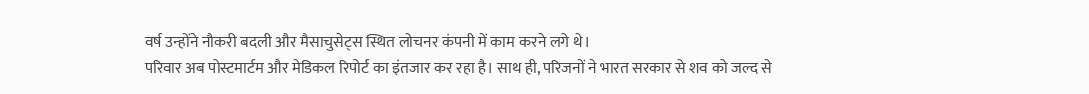वर्ष उन्होंने नौकरी बदली और मैसाचुसेट्स स्थित लोचनर कंपनी में काम करने लगे थे।
परिवार अब पोस्टमार्टम और मेडिकल रिपोर्ट का इंतजार कर रहा है। साथ ही, परिजनों ने भारत सरकार से शव को जल्द से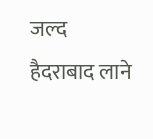जल्द हैदराबाद लाने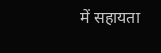में सहायता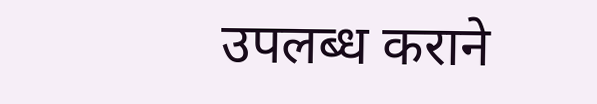उपलब्ध कराने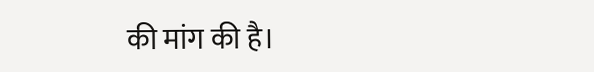की मांग की है।